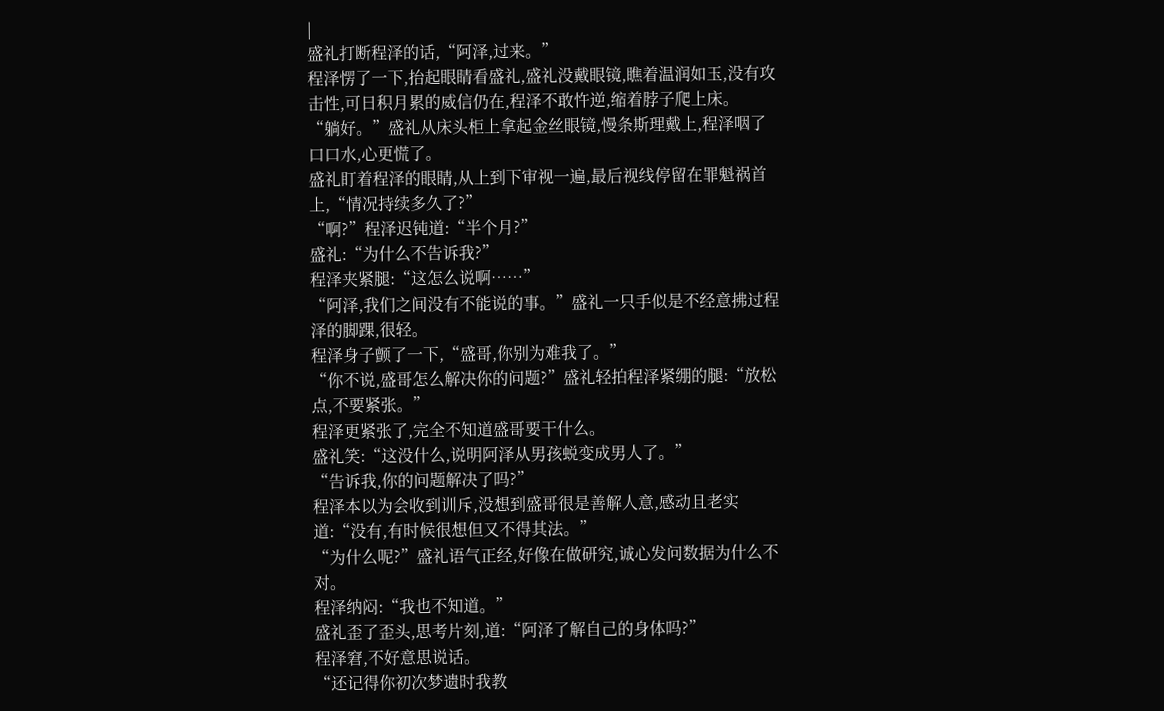|
盛礼打断程泽的话,“阿泽,过来。”
程泽愣了一下,抬起眼睛看盛礼,盛礼没戴眼镜,瞧着温润如玉,没有攻击性,可日积月累的威信仍在,程泽不敢忤逆,缩着脖子爬上床。
“躺好。”盛礼从床头柜上拿起金丝眼镜,慢条斯理戴上,程泽咽了口口水,心更慌了。
盛礼盯着程泽的眼睛,从上到下审视一遍,最后视线停留在罪魁祸首上,“情况持续多久了?”
“啊?”程泽迟钝道:“半个月?”
盛礼:“为什么不告诉我?”
程泽夹紧腿:“这怎么说啊……”
“阿泽,我们之间没有不能说的事。”盛礼一只手似是不经意拂过程泽的脚踝,很轻。
程泽身子颤了一下,“盛哥,你别为难我了。”
“你不说,盛哥怎么解决你的问题?”盛礼轻拍程泽紧绷的腿:“放松点,不要紧张。”
程泽更紧张了,完全不知道盛哥要干什么。
盛礼笑:“这没什么,说明阿泽从男孩蜕变成男人了。”
“告诉我,你的问题解决了吗?”
程泽本以为会收到训斥,没想到盛哥很是善解人意,感动且老实道:“没有,有时候很想但又不得其法。”
“为什么呢?”盛礼语气正经,好像在做研究,诚心发问数据为什么不对。
程泽纳闷:“我也不知道。”
盛礼歪了歪头,思考片刻,道:“阿泽了解自己的身体吗?”
程泽窘,不好意思说话。
“还记得你初次梦遗时我教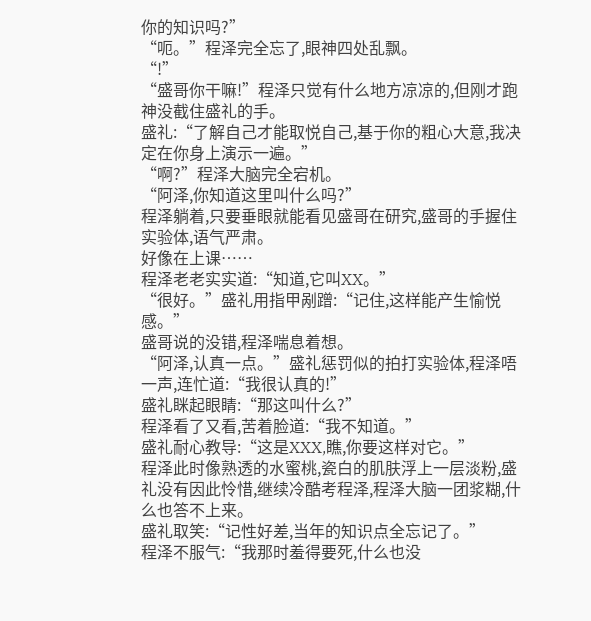你的知识吗?”
“呃。”程泽完全忘了,眼神四处乱飘。
“!”
“盛哥你干嘛!”程泽只觉有什么地方凉凉的,但刚才跑神没截住盛礼的手。
盛礼:“了解自己才能取悦自己,基于你的粗心大意,我决定在你身上演示一遍。”
“啊?”程泽大脑完全宕机。
“阿泽,你知道这里叫什么吗?”
程泽躺着,只要垂眼就能看见盛哥在研究,盛哥的手握住实验体,语气严肃。
好像在上课……
程泽老老实实道:“知道,它叫XX。”
“很好。”盛礼用指甲剐蹭:“记住,这样能产生愉悦感。”
盛哥说的没错,程泽喘息着想。
“阿泽,认真一点。”盛礼惩罚似的拍打实验体,程泽唔一声,连忙道:“我很认真的!”
盛礼眯起眼睛:“那这叫什么?”
程泽看了又看,苦着脸道:“我不知道。”
盛礼耐心教导:“这是XXX,瞧,你要这样对它。”
程泽此时像熟透的水蜜桃,瓷白的肌肤浮上一层淡粉,盛礼没有因此怜惜,继续冷酷考程泽,程泽大脑一团浆糊,什么也答不上来。
盛礼取笑:“记性好差,当年的知识点全忘记了。”
程泽不服气:“我那时羞得要死,什么也没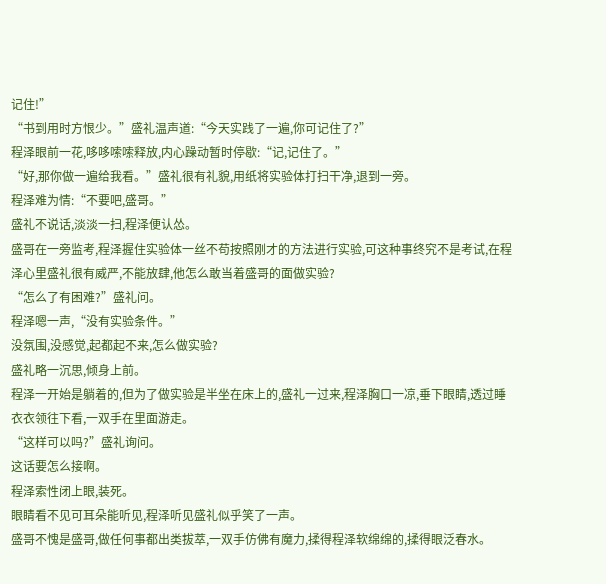记住!”
“书到用时方恨少。”盛礼温声道:“今天实践了一遍,你可记住了?”
程泽眼前一花,哆哆嗦嗦释放,内心躁动暂时停歇:“记,记住了。”
“好,那你做一遍给我看。”盛礼很有礼貌,用纸将实验体打扫干净,退到一旁。
程泽难为情:“不要吧,盛哥。”
盛礼不说话,淡淡一扫,程泽便认怂。
盛哥在一旁监考,程泽握住实验体一丝不苟按照刚才的方法进行实验,可这种事终究不是考试,在程泽心里盛礼很有威严,不能放肆,他怎么敢当着盛哥的面做实验?
“怎么了有困难?”盛礼问。
程泽嗯一声,“没有实验条件。”
没氛围,没感觉,起都起不来,怎么做实验?
盛礼略一沉思,倾身上前。
程泽一开始是躺着的,但为了做实验是半坐在床上的,盛礼一过来,程泽胸口一凉,垂下眼睛,透过睡衣衣领往下看,一双手在里面游走。
“这样可以吗?”盛礼询问。
这话要怎么接啊。
程泽索性闭上眼,装死。
眼睛看不见可耳朵能听见,程泽听见盛礼似乎笑了一声。
盛哥不愧是盛哥,做任何事都出类拔萃,一双手仿佛有魔力,揉得程泽软绵绵的,揉得眼泛春水。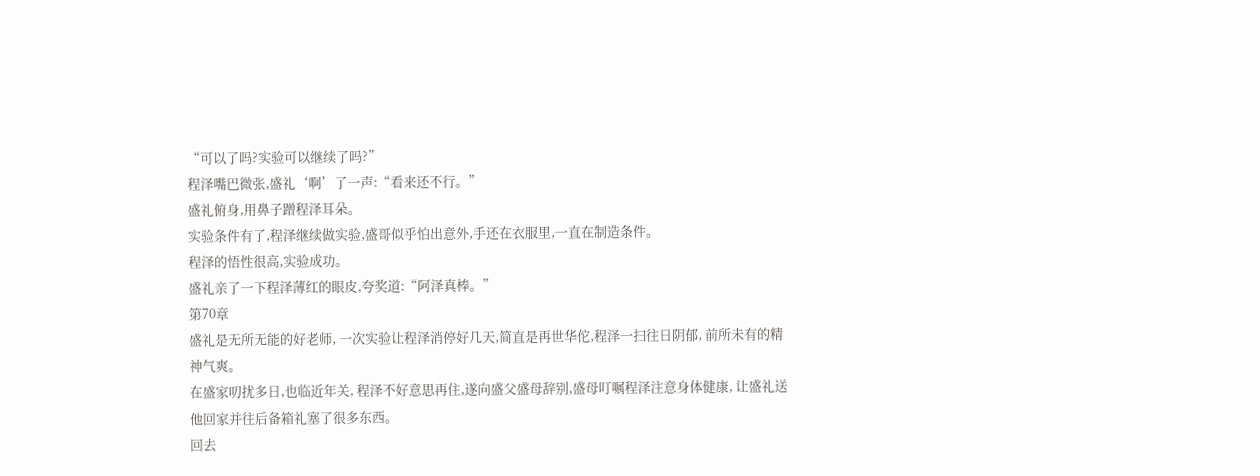“可以了吗?实验可以继续了吗?”
程泽嘴巴微张,盛礼‘啊’了一声:“看来还不行。”
盛礼俯身,用鼻子蹭程泽耳朵。
实验条件有了,程泽继续做实验,盛哥似乎怕出意外,手还在衣服里,一直在制造条件。
程泽的悟性很高,实验成功。
盛礼亲了一下程泽薄红的眼皮,夸奖道:“阿泽真棒。”
第70章
盛礼是无所无能的好老师, 一次实验让程泽消停好几天,简直是再世华佗,程泽一扫往日阴郁, 前所未有的精神气爽。
在盛家叨扰多日,也临近年关, 程泽不好意思再住,遂向盛父盛母辞别,盛母叮嘱程泽注意身体健康, 让盛礼送他回家并往后备箱礼塞了很多东西。
回去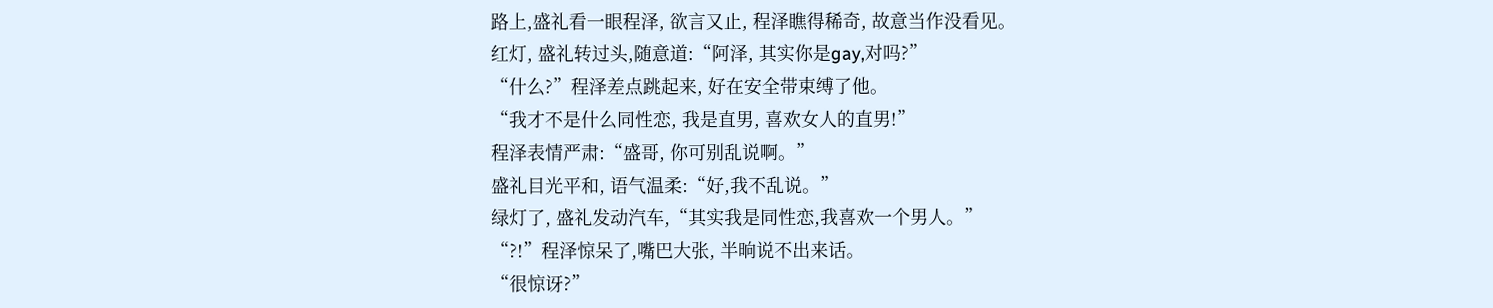路上,盛礼看一眼程泽, 欲言又止, 程泽瞧得稀奇, 故意当作没看见。
红灯, 盛礼转过头,随意道:“阿泽, 其实你是gay,对吗?”
“什么?”程泽差点跳起来, 好在安全带束缚了他。
“我才不是什么同性恋, 我是直男, 喜欢女人的直男!”
程泽表情严肃:“盛哥, 你可别乱说啊。”
盛礼目光平和, 语气温柔:“好,我不乱说。”
绿灯了, 盛礼发动汽车,“其实我是同性恋,我喜欢一个男人。”
“?!”程泽惊呆了,嘴巴大张, 半晌说不出来话。
“很惊讶?”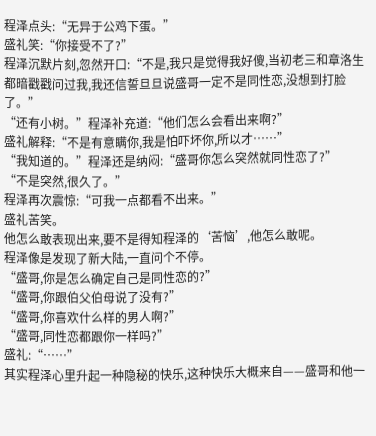程泽点头:“无异于公鸡下蛋。”
盛礼笑:“你接受不了?”
程泽沉默片刻,忽然开口:“不是,我只是觉得我好傻,当初老三和章洛生都暗戳戳问过我,我还信誓旦旦说盛哥一定不是同性恋,没想到打脸了。”
“还有小树。”程泽补充道:“他们怎么会看出来啊?”
盛礼解释:“不是有意瞒你,我是怕吓坏你,所以才……”
“我知道的。”程泽还是纳闷:“盛哥你怎么突然就同性恋了?”
“不是突然,很久了。”
程泽再次震惊:“可我一点都看不出来。”
盛礼苦笑。
他怎么敢表现出来,要不是得知程泽的‘苦恼’,他怎么敢呢。
程泽像是发现了新大陆,一直问个不停。
“盛哥,你是怎么确定自己是同性恋的?”
“盛哥,你跟伯父伯母说了没有?”
“盛哥,你喜欢什么样的男人啊?”
“盛哥,同性恋都跟你一样吗?”
盛礼:“……”
其实程泽心里升起一种隐秘的快乐,这种快乐大概来自——盛哥和他一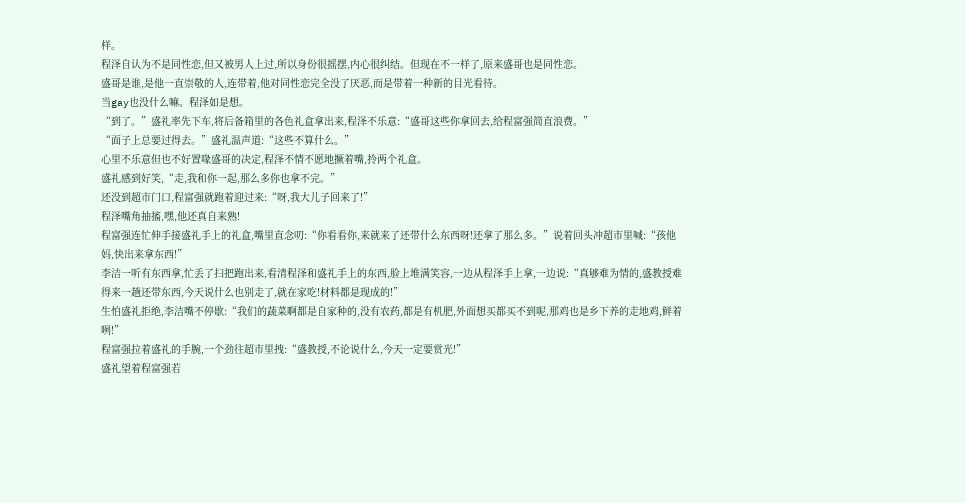样。
程泽自认为不是同性恋,但又被男人上过,所以身份很摇摆,内心很纠结。但现在不一样了,原来盛哥也是同性恋。
盛哥是谁,是他一直崇敬的人,连带着,他对同性恋完全没了厌恶,而是带着一种新的目光看待。
当gay也没什么嘛。程泽如是想。
“到了。”盛礼率先下车,将后备箱里的各色礼盒拿出来,程泽不乐意:“盛哥这些你拿回去,给程富强简直浪费。”
“面子上总要过得去。”盛礼温声道:“这些不算什么。”
心里不乐意但也不好置喙盛哥的决定,程泽不情不愿地撅着嘴,拎两个礼盒。
盛礼感到好笑,“走,我和你一起,那么多你也拿不完。”
还没到超市门口,程富强就跑着迎过来:“呀,我大儿子回来了!”
程泽嘴角抽搐,嘿,他还真自来熟!
程富强连忙伸手接盛礼手上的礼盒,嘴里直念叨:“你看看你,来就来了还带什么东西呀!还拿了那么多。”说着回头冲超市里喊:“孩他妈,快出来拿东西!”
李洁一听有东西拿,忙丢了扫把跑出来,看清程泽和盛礼手上的东西,脸上堆满笑容,一边从程泽手上拿,一边说:“真够难为情的,盛教授难得来一趟还带东西,今天说什么也别走了,就在家吃!材料都是现成的!”
生怕盛礼拒绝,李洁嘴不停歇:“我们的蔬菜啊都是自家种的,没有农药,都是有机肥,外面想买都买不到呢,那鸡也是乡下养的走地鸡,鲜着咧!”
程富强拉着盛礼的手腕,一个劲往超市里拽:“盛教授,不论说什么,今天一定要赏光!”
盛礼望着程富强若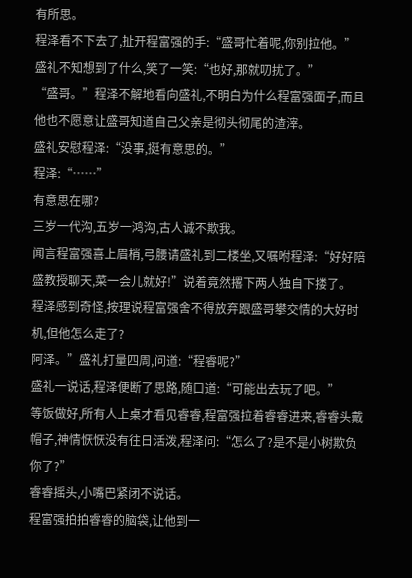有所思。
程泽看不下去了,扯开程富强的手:“盛哥忙着呢,你别拉他。”
盛礼不知想到了什么,笑了一笑:“也好,那就叨扰了。”
“盛哥。”程泽不解地看向盛礼,不明白为什么程富强面子,而且他也不愿意让盛哥知道自己父亲是彻头彻尾的渣滓。
盛礼安慰程泽:“没事,挺有意思的。”
程泽:“……”
有意思在哪?
三岁一代沟,五岁一鸿沟,古人诚不欺我。
闻言程富强喜上眉梢,弓腰请盛礼到二楼坐,又嘱咐程泽:“好好陪盛教授聊天,菜一会儿就好!”说着竟然撂下两人独自下搂了。
程泽感到奇怪,按理说程富强舍不得放弃跟盛哥攀交情的大好时机,但他怎么走了?
阿泽。”盛礼打量四周,问道:“程睿呢?”
盛礼一说话,程泽便断了思路,随口道:“可能出去玩了吧。”
等饭做好,所有人上桌才看见睿睿,程富强拉着睿睿进来,睿睿头戴帽子,神情恹恹没有往日活泼,程泽问:“怎么了?是不是小树欺负你了?”
睿睿摇头,小嘴巴紧闭不说话。
程富强拍拍睿睿的脑袋,让他到一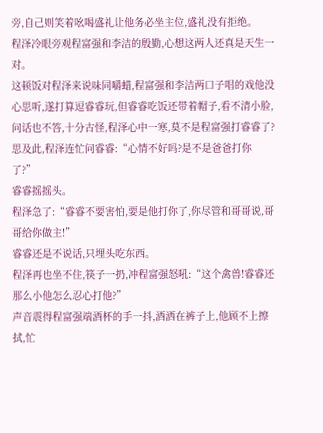旁,自己则笑着吆喝盛礼让他务必坐主位,盛礼没有拒绝。
程泽冷眼旁观程富强和李洁的殷勤,心想这两人还真是天生一对。
这顿饭对程泽来说味同嚼蜡,程富强和李洁两口子唱的戏他没心思听,遂打算逗睿睿玩,但睿睿吃饭还带着帽子,看不清小脸,问话也不答,十分古怪,程泽心中一寒,莫不是程富强打睿睿了?
思及此,程泽连忙问睿睿:“心情不好吗?是不是爸爸打你了?”
睿睿摇摇头。
程泽急了:“睿睿不要害怕,要是他打你了,你尽管和哥哥说,哥哥给你做主!”
睿睿还是不说话,只埋头吃东西。
程泽再也坐不住,筷子一扔,冲程富强怒吼:“这个禽兽!睿睿还那么小他怎么忍心打他?”
声音震得程富强端酒杯的手一抖,酒洒在裤子上,他顾不上擦拭,忙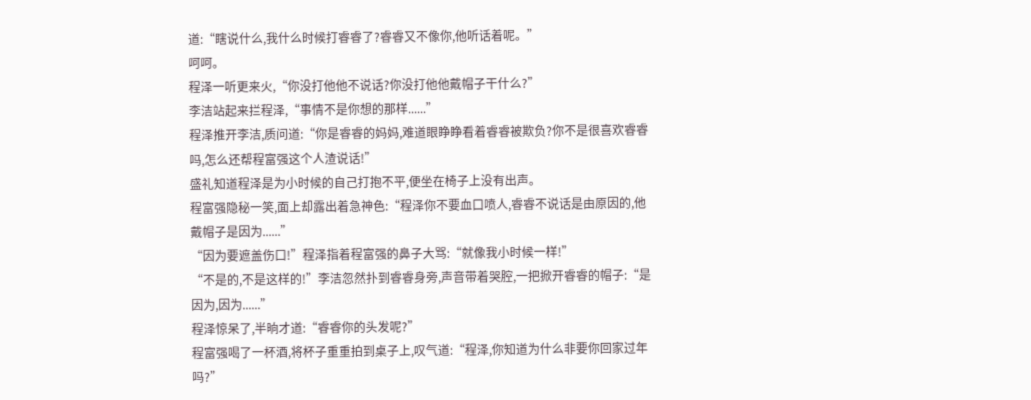道:“瞎说什么,我什么时候打睿睿了?睿睿又不像你,他听话着呢。”
呵呵。
程泽一听更来火,“你没打他他不说话?你没打他他戴帽子干什么?”
李洁站起来拦程泽,“事情不是你想的那样......”
程泽推开李洁,质问道:“你是睿睿的妈妈,难道眼睁睁看着睿睿被欺负?你不是很喜欢睿睿吗,怎么还帮程富强这个人渣说话!”
盛礼知道程泽是为小时候的自己打抱不平,便坐在椅子上没有出声。
程富强隐秘一笑,面上却露出着急神色:“程泽你不要血口喷人,睿睿不说话是由原因的,他戴帽子是因为......”
“因为要遮盖伤口!”程泽指着程富强的鼻子大骂:“就像我小时候一样!”
“不是的,不是这样的!”李洁忽然扑到睿睿身旁,声音带着哭腔,一把掀开睿睿的帽子:“是因为,因为......”
程泽惊呆了,半晌才道:“睿睿你的头发呢?”
程富强喝了一杯酒,将杯子重重拍到桌子上,叹气道:“程泽,你知道为什么非要你回家过年吗?”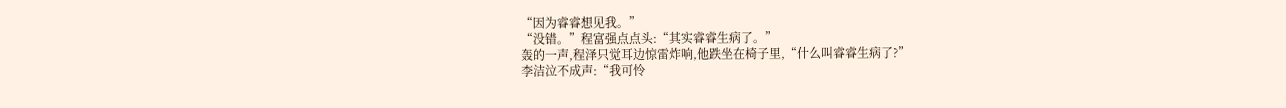“因为睿睿想见我。”
“没错。”程富强点点头:“其实睿睿生病了。”
轰的一声,程泽只觉耳边惊雷炸响,他跌坐在椅子里,“什么叫睿睿生病了?”
李洁泣不成声:“我可怜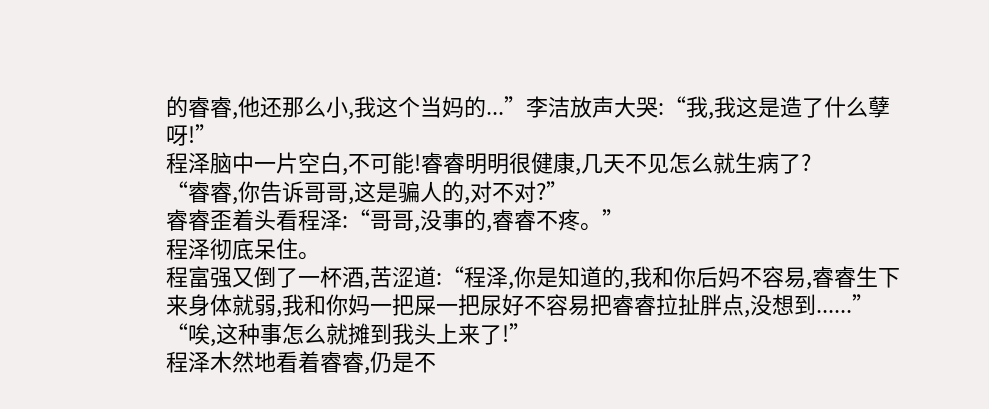的睿睿,他还那么小,我这个当妈的...”李洁放声大哭:“我,我这是造了什么孽呀!”
程泽脑中一片空白,不可能!睿睿明明很健康,几天不见怎么就生病了?
“睿睿,你告诉哥哥,这是骗人的,对不对?”
睿睿歪着头看程泽:“哥哥,没事的,睿睿不疼。”
程泽彻底呆住。
程富强又倒了一杯酒,苦涩道:“程泽,你是知道的,我和你后妈不容易,睿睿生下来身体就弱,我和你妈一把屎一把尿好不容易把睿睿拉扯胖点,没想到......”
“唉,这种事怎么就摊到我头上来了!”
程泽木然地看着睿睿,仍是不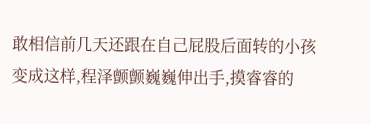敢相信前几天还跟在自己屁股后面转的小孩变成这样,程泽颤颤巍巍伸出手,摸睿睿的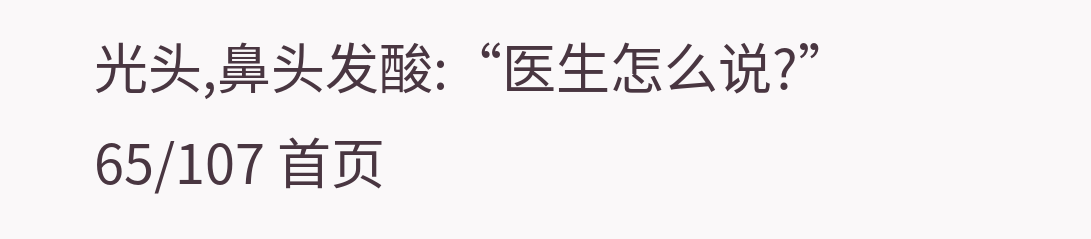光头,鼻头发酸:“医生怎么说?”
65/107 首页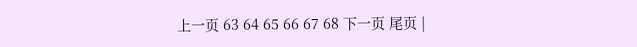上一页 63 64 65 66 67 68 下一页 尾页 |